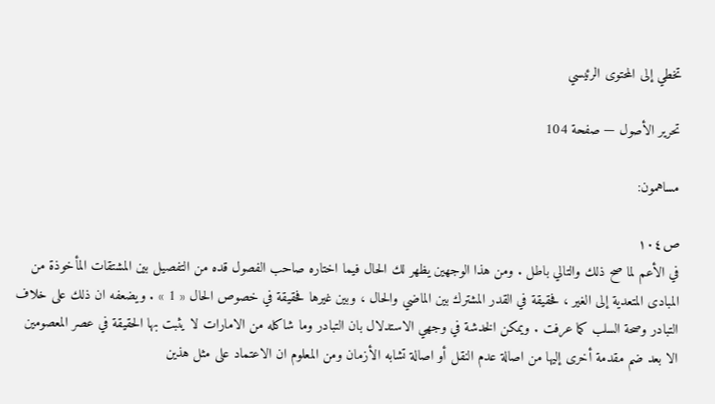تخطي إلى المحتوى الرئيسي

تحرير الأصول — صفحة 104

مساهمون:

ص١٠٤
في الأعم لما صح ذلك والتالي باطل . ومن هذا الوجهين يظهر لك الحال فيما اختاره صاحب الفصول قده من التفصيل بين المشتقات المأخوذة من المبادى المتعدية إلى الغير ، فحقيقة في القدر المشترك بين الماضي والحال ، وبين غيرها فحقيقة في خصوص الحال « 1 » . ويضعفه ان ذلك على خلاف التبادر وصحة السلب كما عرفت . ويمكن الخدشة في وجهي الاستدلال بان التبادر وما شاكله من الامارات لا يثبت بها الحقيقة في عصر المعصومين الا بعد ضم مقدمة أخرى إليها من اصالة عدم النقل أو اصالة تشابه الأزمان ومن المعلوم ان الاعتماد على مثل هذين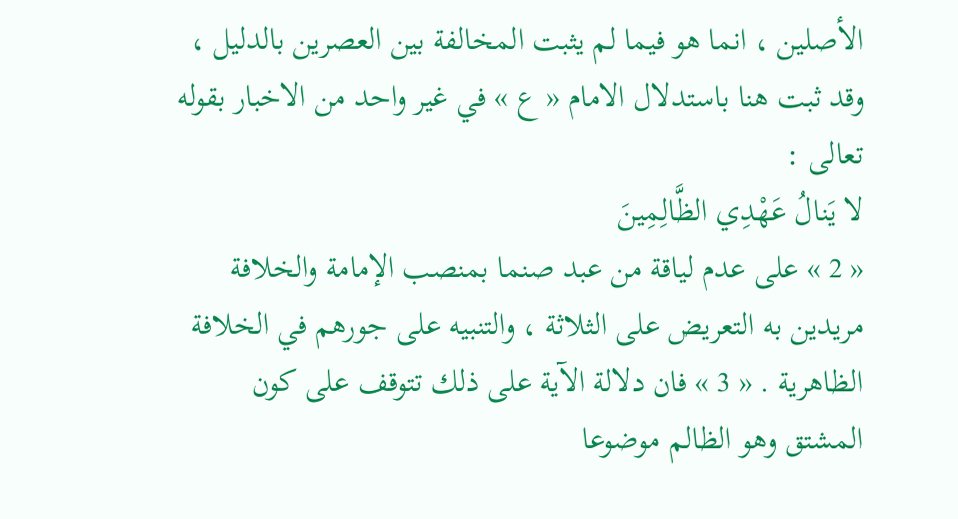الأصلين ، انما هو فيما لم يثبت المخالفة بين العصرين بالدليل ، وقد ثبت هنا باستدلال الامام « ع » في غير واحد من الاخبار بقوله تعالى :
لا يَنالُ عَهْدِي الظَّالِمِينَ
« 2 » على عدم لياقة من عبد صنما بمنصب الإمامة والخلافة مريدين به التعريض على الثلاثة ، والتنبيه على جورهم في الخلافة الظاهرية . « 3 » فان دلالة الآية على ذلك تتوقف على كون المشتق وهو الظالم موضوعا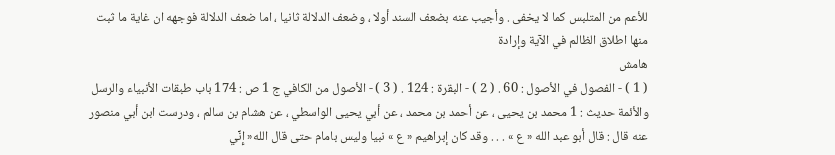للأعم من المتلبس كما لا يخفى . وأجيب عنه بضعف السند أولا ، وضعف الدلالة ثانيا ، اما ضعف الدلالة فوجهه ان غاية ما ثبت منها اطلاق الظالم في الآية وإرادة
هامش
( 1 ) - الفصول في الأصول : 60 . ( 2 ) - البقرة : 124 . ( 3 ) - الأصول من الكافي ج 1 ص : 174 باب طبقات الأنبياء والرسل والأئمة حديث : 1 محمد بن يحيى ، عن أحمد بن محمد ، عن أبي يحيى الواسطي ، عن هشام بن سالم ، ودرست ابن أبي منصور عنه قال : قال أبو عبد الله « ع » . . . وقد كان إبراهيم « ع » نبيا وليس بامام حتى قال الله« إِنِّي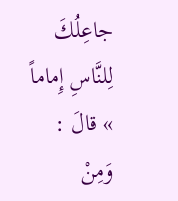جاعِلُكَ لِلنَّاسِ إِماماً » قالَ : وَمِنْ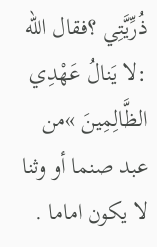ذُرِّيَّتِي ؟فقال الله :لا يَنالُ عَهْدِي الظَّالِمِينَ »من عبد صنما أو وثنا لا يكون اماما .